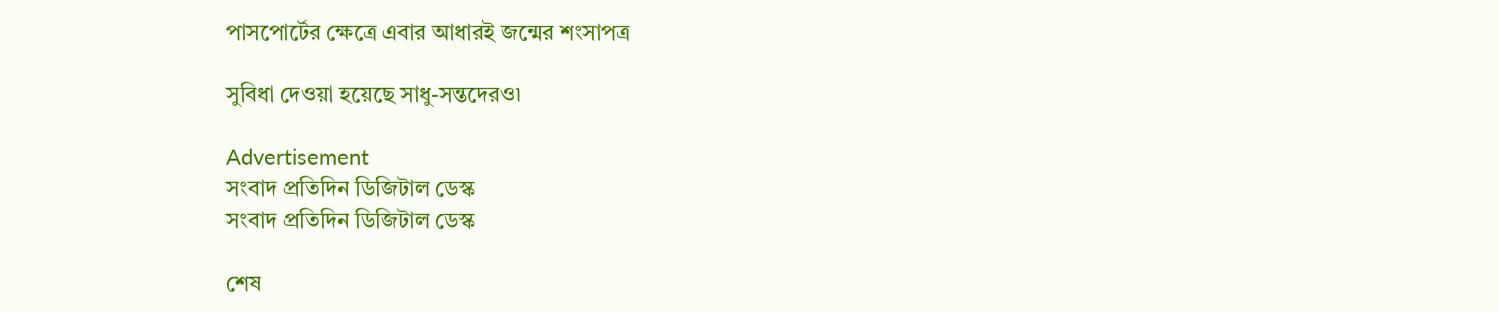পাসপোর্টের ক্ষেত্রে এবার আধারই জন্মের শংসাপত্র

সুবিধা দেওয়া হয়েছে সাধু-সন্তদেরও৷

Advertisement
সংবাদ প্রতিদিন ডিজিটাল ডেস্ক
সংবাদ প্রতিদিন ডিজিটাল ডেস্ক

শেষ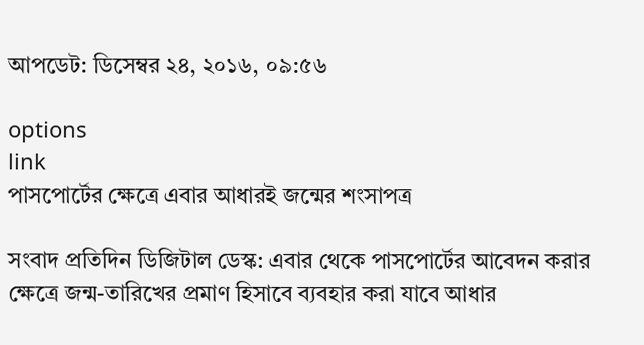আপডেট: ডিসেম্বর ২৪, ২০১৬, ০৯:৫৬

options
link
পাসপোর্টের ক্ষেত্রে এবার আধারই জন্মের শংসাপত্র

সংবাদ প্রতিদিন ডিজিটাল ডেস্ক: এবার থেকে পাসপোর্টের আবেদন করার ক্ষেত্রে জন্ম-তারিখের প্রমাণ হিসাবে ব্যবহার করা যাবে আধার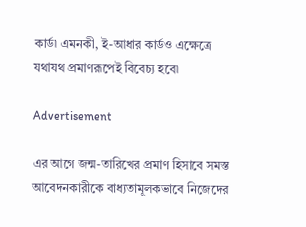কার্ড৷ এমনকী, ই-আধার কার্ডও এক্ষেত্রে যথাযথ প্রমাণরূপেই বিবেচ্য হবে৷

Advertisement

এর আগে জন্ম-তারিখের প্রমাণ হিসাবে সমস্ত আবেদনকারীকে বাধ্যতামূলকভাবে নিজেদের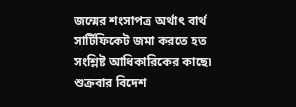জন্মের শংসাপত্র অর্থাৎ বার্থ সার্টিফিকেট জমা করতে হত সংশ্লিষ্ট আধিকারিকের কাছে৷ শুক্রবার বিদেশ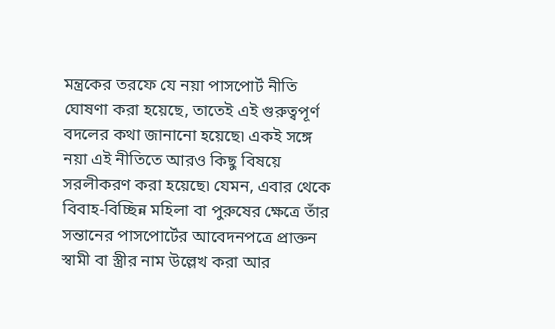মন্ত্রকের তরফে যে নয়া পাসপোর্ট নীতি ঘোষণা করা হয়েছে, তাতেই এই গুরুত্বপূর্ণ বদলের কথা জানানো হয়েছে৷ একই সঙ্গে নয়া এই নীতিতে আরও কিছু বিষয়ে সরলীকরণ করা হয়েছে৷ যেমন, এবার থেকে বিবাহ-বিচ্ছিন্ন মহিলা বা পুরুষের ক্ষেত্রে তাঁর সন্তানের পাসপোর্টের আবেদনপত্রে প্রাক্তন স্বামী বা স্ত্রীর নাম উল্লেখ করা আর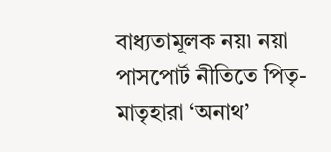বাধ্যতামূলক নয়৷ নয়া পাসপোর্ট নীতিতে পিতৃ-মাতৃহারা ‘অনাথ’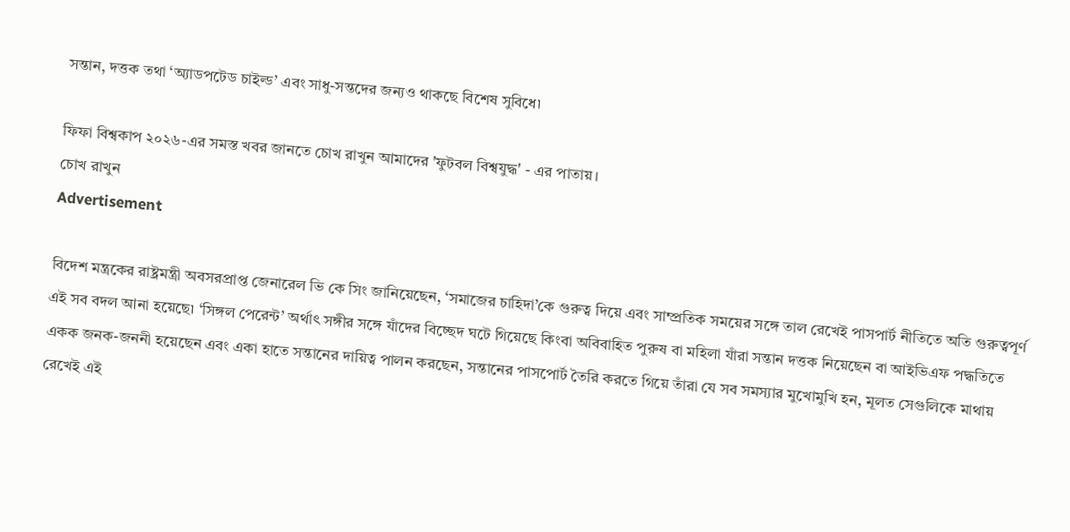সন্তান, দত্তক তথা ‘অ্যাডপটেড চাইল্ড’ এবং সাধু-সন্তদের জন্যও থাকছে বিশেষ সুবিধে৷

ফিফা বিশ্বকাপ ২০২৬-এর সমস্ত খবর জানতে চোখ রাখুন আমাদের 'ফুটবল বিশ্বযুদ্ধ' - এর পাতায়।
চোখ রাখুন
Advertisement

বিদেশ মন্ত্রকের রাষ্ট্রমন্ত্রী অবসরপ্রাপ্ত জেনারেল ভি কে সিং জানিয়েছেন, ‘সমাজের চাহিদা’কে গুরুত্ব দিয়ে এবং সাম্প্রতিক সময়ের সঙ্গে তাল রেখেই পাসপার্ট নীতিতে অতি গুরুত্বপূর্ণ এই সব বদল আনা হয়েছে৷ ‘সিঙ্গল পেরেন্ট’ অর্থাৎ সঙ্গীর সঙ্গে যাঁদের বিচ্ছেদ ঘটে গিয়েছে কিংবা অবিবাহিত পুরুষ বা মহিলা যাঁরা সন্তান দত্তক নিয়েছেন বা আইভিএফ পদ্ধতিতে একক জনক-জননী হয়েছেন এবং একা হাতে সন্তানের দায়িত্ব পালন করছেন, সন্তানের পাসপোর্ট তৈরি করতে গিয়ে তাঁরা যে সব সমস্যার মুখোমুখি হন, মূলত সেগুলিকে মাথায় রেখেই এই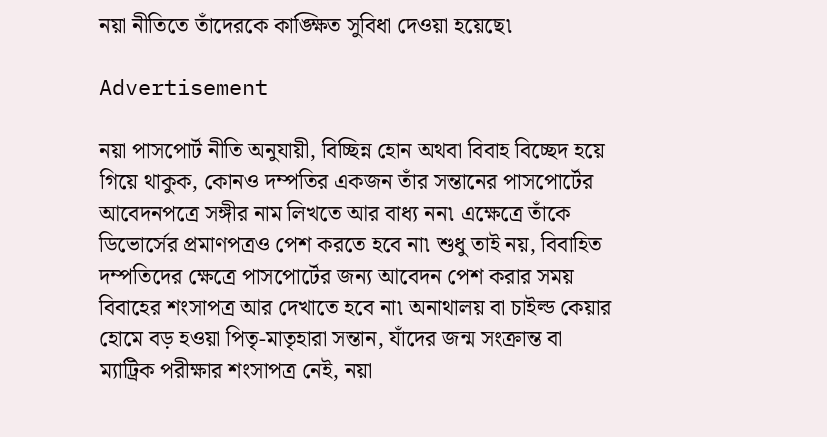নয়া নীতিতে তাঁদেরকে কাঙ্ক্ষিত সুবিধা দেওয়া হয়েছে৷

Advertisement

নয়া পাসপোর্ট নীতি অনুযায়ী, বিচ্ছিন্ন হোন অথবা বিবাহ বিচ্ছেদ হয়ে গিয়ে থাকুক, কোনও দম্পতির একজন তাঁর সন্তানের পাসপোর্টের আবেদনপত্রে সঙ্গীর নাম লিখতে আর বাধ্য নন৷ এক্ষেত্রে তাঁকে ডিভোর্সের প্রমাণপত্রও পেশ করতে হবে না৷ শুধু তাই নয়, বিবাহিত দম্পতিদের ক্ষেত্রে পাসপোর্টের জন্য আবেদন পেশ করার সময় বিবাহের শংসাপত্র আর দেখাতে হবে না৷ অনাথালয় বা চাইল্ড কেয়ার হোমে বড় হওয়া পিতৃ-মাতৃহারা সন্তান, যাঁদের জন্ম সংক্রান্ত বা ম্যাট্রিক পরীক্ষার শংসাপত্র নেই, নয়া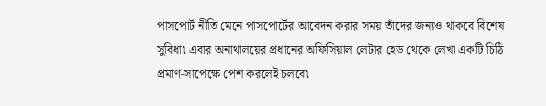পাসপোর্ট নীতি মেনে পাসপোর্টের আবেদন করার সময় তাঁদের জন্যও থাকবে বিশেষ সুবিধা৷ এবার অনাথালয়ের প্রধানের অফিসিয়াল লেটার হেড থেকে লেখা একটি চিঠি প্রমাণ-সাপেক্ষে পেশ করলেই চলবে৷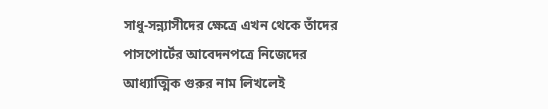সাধু-সন্ন্যাসীদের ক্ষেত্রে এখন থেকে তাঁদের পাসপোর্টের আবেদনপত্রে নিজেদের আধ্যাত্মিক গুরুর নাম লিখলেই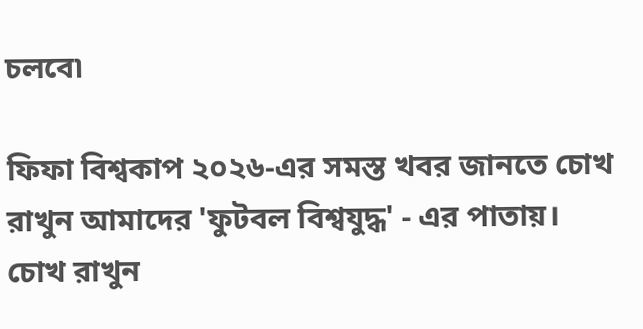চলবে৷

ফিফা বিশ্বকাপ ২০২৬-এর সমস্ত খবর জানতে চোখ রাখুন আমাদের 'ফুটবল বিশ্বযুদ্ধ' - এর পাতায়।
চোখ রাখুন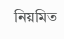নিয়মিত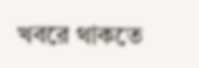খবরে থাকতে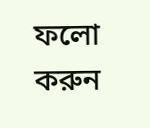ফলো করুন